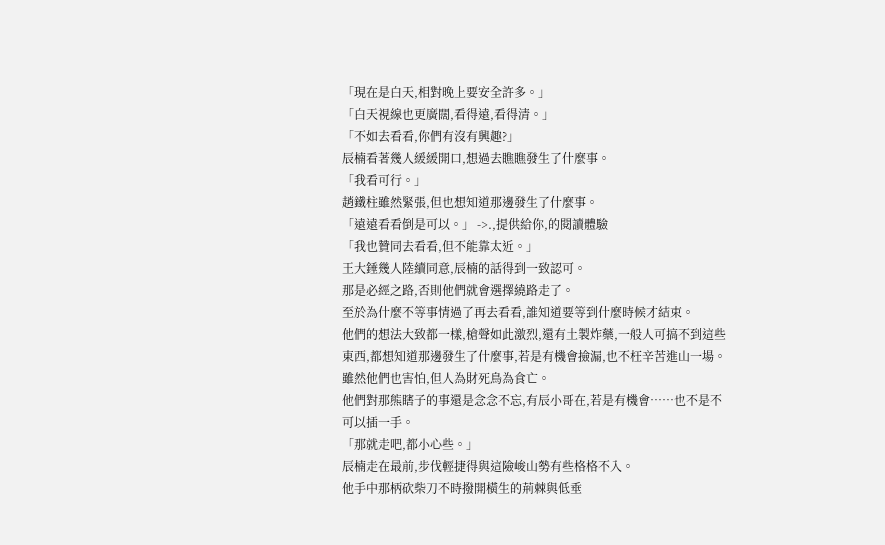「現在是白天,相對晚上要安全許多。」
「白天視線也更廣闊,看得遠,看得清。」
「不如去看看,你們有沒有興趣?」
辰楠看著幾人緩緩開口,想過去瞧瞧發生了什麼事。
「我看可行。」
趙鐵柱雖然緊張,但也想知道那邊發生了什麼事。
「遠遠看看倒是可以。」 ->.,提供給你,的閱讀體驗
「我也贊同去看看,但不能靠太近。」
王大錘幾人陸續同意,辰楠的話得到一致認可。
那是必經之路,否則他們就會選擇繞路走了。
至於為什麼不等事情過了再去看看,誰知道要等到什麼時候才結束。
他們的想法大致都一樣,槍聲如此激烈,還有土製炸藥,一般人可搞不到這些東西,都想知道那邊發生了什麼事,若是有機會撿漏,也不枉辛苦進山一場。
雖然他們也害怕,但人為財死鳥為食亡。
他們對那熊瞎子的事還是念念不忘,有辰小哥在,若是有機會……也不是不可以插一手。
「那就走吧,都小心些。」
辰楠走在最前,步伐輕捷得與這險峻山勢有些格格不入。
他手中那柄砍柴刀不時撥開橫生的荊棘與低垂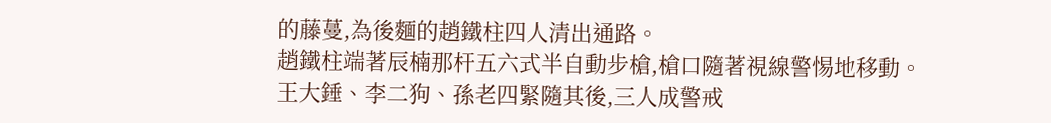的藤蔓,為後麵的趙鐵柱四人清出通路。
趙鐵柱端著辰楠那杆五六式半自動步槍,槍口隨著視線警惕地移動。
王大錘、李二狗、孫老四緊隨其後,三人成警戒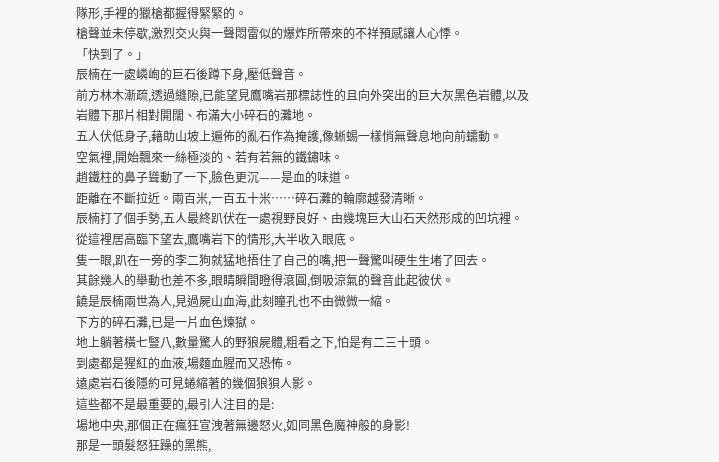隊形,手裡的獵槍都握得緊緊的。
槍聲並未停歇,激烈交火與一聲悶雷似的爆炸所帶來的不祥預感讓人心悸。
「快到了。」
辰楠在一處嶙峋的巨石後蹲下身,壓低聲音。
前方林木漸疏,透過縫隙,已能望見鷹嘴岩那標誌性的且向外突出的巨大灰黑色岩體,以及岩體下那片相對開闊、布滿大小碎石的灘地。
五人伏低身子,藉助山坡上遍佈的亂石作為掩護,像蜥蜴一樣悄無聲息地向前蠕動。
空氣裡,開始飄來一絲極淡的、若有若無的鐵鏽味。
趙鐵柱的鼻子聳動了一下,臉色更沉——是血的味道。
距離在不斷拉近。兩百米,一百五十米……碎石灘的輪廓越發清晰。
辰楠打了個手勢,五人最終趴伏在一處視野良好、由幾塊巨大山石天然形成的凹坑裡。
從這裡居高臨下望去,鷹嘴岩下的情形,大半收入眼底。
隻一眼,趴在一旁的李二狗就猛地捂住了自己的嘴,把一聲驚叫硬生生堵了回去。
其餘幾人的舉動也差不多,眼睛瞬間瞪得滾圓,倒吸涼氣的聲音此起彼伏。
饒是辰楠兩世為人,見過屍山血海,此刻瞳孔也不由微微一縮。
下方的碎石灘,已是一片血色煉獄。
地上躺著橫七豎八,數量驚人的野狼屍體,粗看之下,怕是有二三十頭。
到處都是猩紅的血液,場麵血腥而又恐怖。
遠處岩石後隱約可見蜷縮著的幾個狼狽人影。
這些都不是最重要的,最引人注目的是:
場地中央,那個正在瘋狂宣洩著無邊怒火,如同黑色魔神般的身影!
那是一頭髮怒狂躁的黑熊,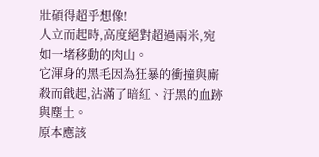壯碩得超乎想像!
人立而起時,高度絕對超過兩米,宛如一堵移動的肉山。
它渾身的黑毛因為狂暴的衝撞與廝殺而戧起,沾滿了暗紅、汙黑的血跡與塵土。
原本應該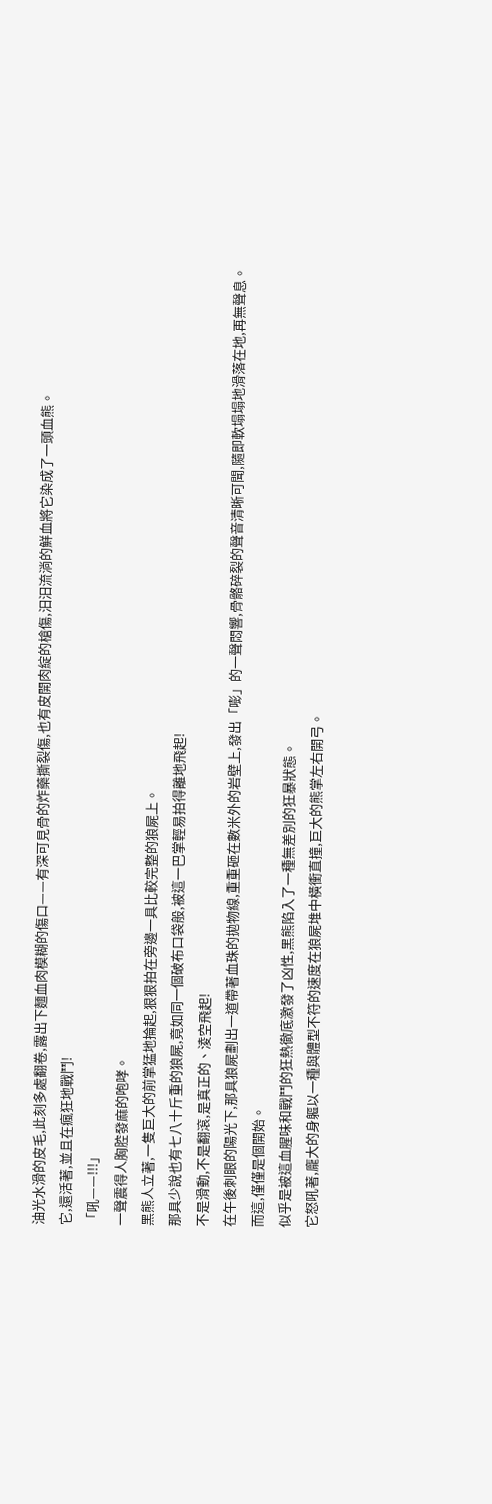油光水滑的皮毛,此刻多處翻卷,露出下麵血肉模糊的傷口——有深可見骨的炸藥撕裂傷,也有皮開肉綻的槍傷,汩汩流淌的鮮血將它染成了一頭血熊。
它,還活著,並且在瘋狂地戰鬥!
「吼——!!!」
一聲震得人胸腔發麻的咆哮。
黑熊人立著,一隻巨大的前掌猛地掄起,狠狠拍在旁邊一具比較完整的狼屍上。
那具少說也有七八十斤重的狼屍,竟如同一個破布口袋般,被這一巴掌輕易拍得離地飛起!
不是滑動,不是翻滾,是真正的、淩空飛起!
在午後刺眼的陽光下,那具狼屍劃出一道帶著血珠的拋物線,重重砸在數米外的岩壁上,發出「嘭」的一聲悶響,骨骼碎裂的聲音清晰可聞,隨即軟塌塌地滑落在地,再無聲息。
而這,僅僅是個開始。
似乎是被這血腥味和戰鬥的狂熱徹底激發了凶性,黑熊陷入了一種無差別的狂暴狀態。
它怒吼著,龐大的身軀以一種與體型不符的速度在狼屍堆中橫衝直撞,巨大的熊掌左右開弓。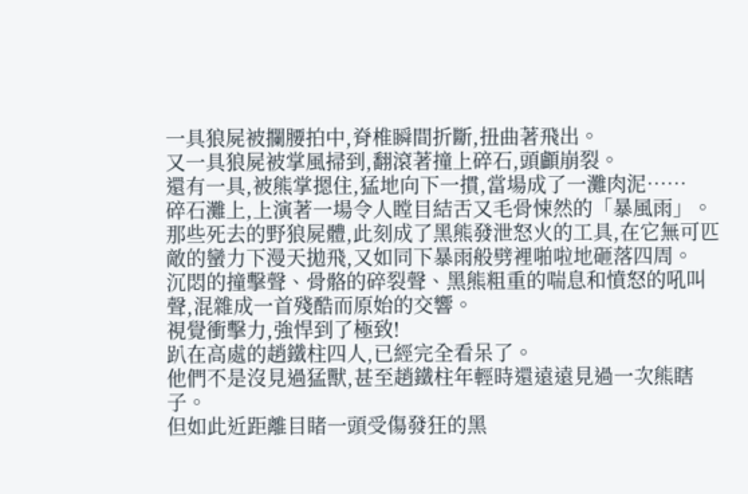一具狼屍被攔腰拍中,脊椎瞬間折斷,扭曲著飛出。
又一具狼屍被掌風掃到,翻滾著撞上碎石,頭顱崩裂。
還有一具,被熊掌摁住,猛地向下一摜,當場成了一灘肉泥……
碎石灘上,上演著一場令人瞠目結舌又毛骨悚然的「暴風雨」。
那些死去的野狼屍體,此刻成了黑熊發泄怒火的工具,在它無可匹敵的蠻力下漫天拋飛,又如同下暴雨般劈裡啪啦地砸落四周。
沉悶的撞擊聲、骨骼的碎裂聲、黑熊粗重的喘息和憤怒的吼叫聲,混雜成一首殘酷而原始的交響。
視覺衝擊力,強悍到了極致!
趴在高處的趙鐵柱四人,已經完全看呆了。
他們不是沒見過猛獸,甚至趙鐵柱年輕時還遠遠見過一次熊瞎子。
但如此近距離目睹一頭受傷發狂的黑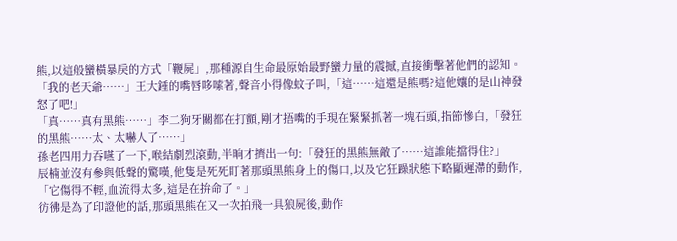熊,以這般蠻橫暴戾的方式「鞭屍」,那種源自生命最原始最野蠻力量的震撼,直接衝擊著他們的認知。
「我的老天爺……」王大錘的嘴唇哆嗦著,聲音小得像蚊子叫,「這……這還是熊嗎?這他孃的是山神發怒了吧!」
「真……真有黑熊……」李二狗牙關都在打顫,剛才捂嘴的手現在緊緊抓著一塊石頭,指節慘白,「發狂的黑熊……太、太嚇人了……」
孫老四用力吞嚥了一下,喉結劇烈滾動,半晌才擠出一句:「發狂的黑熊無敵了……這誰能擋得住?」
辰楠並沒有參與低聲的驚嘆,他隻是死死盯著那頭黑熊身上的傷口,以及它狂躁狀態下略顯遲滯的動作,「它傷得不輕,血流得太多,這是在拚命了。」
彷彿是為了印證他的話,那頭黑熊在又一次拍飛一具狼屍後,動作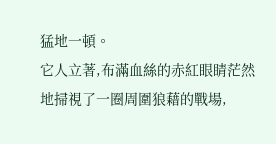猛地一頓。
它人立著,布滿血絲的赤紅眼睛茫然地掃視了一圈周圍狼藉的戰場,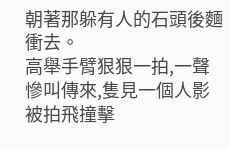朝著那躲有人的石頭後麵衝去。
高舉手臂狠狠一拍,一聲慘叫傳來,隻見一個人影被拍飛撞擊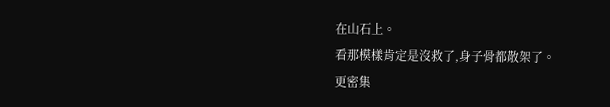在山石上。
看那模樣肯定是沒救了,身子骨都散架了。
更密集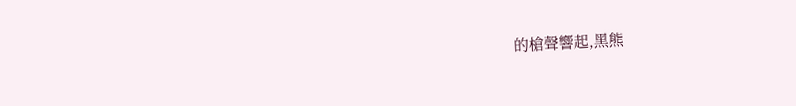的槍聲響起,黑熊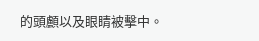的頭顱以及眼睛被擊中。